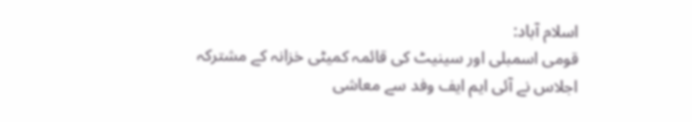اسلام آباد:
قومی اسمبلی اور سینیٹ کی قائمہ کمیٹی خزانہ کے مشترکہ اجلاس نے آئی ایم ایف وفد سے معاشی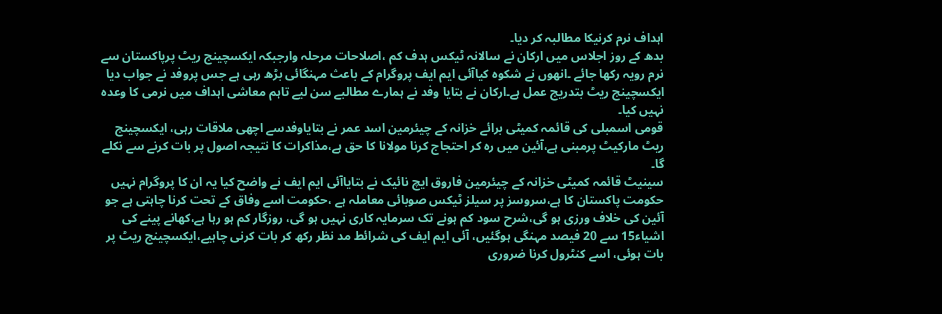اہداف نرم کرنیکا مطالبہ کر دیا۔
بدھ کے روز اجلاس میں ارکان نے سالانہ ٹیکس ہدف کم ،اصلاحات مرحلہ وارجبکہ ایکسچینج ریٹ پرپاکستان سے نرم رویہ رکھا جائے ۔انھوں نے شکوہ کیاآئی ایم ایف پروگرام کے باعث مہنگائی بڑھ رہی ہے جس پروفد نے جواب دیا ایکسچینج ریٹ بتدریج عمل ہے۔ارکان نے بتایا وفد نے ہمارے مطالبے سن لیے تاہم معاشی اہداف میں نرمی کا وعدہ نہیں کیا۔
قومی اسمبلی کی قائمہ کمیٹی برائے خزانہ کے چیئرمین اسد عمر نے بتایاوفدسے اچھی ملاقات رہی، ایکسچینج ریٹ مارکیٹ پرمبنی ہے،آئین میں رہ کر احتجاج کرنا مولانا کا حق ہے،مذاکرات کا نتیجہ اصول پر بات کرنے سے نکلے گا۔
سینیٹ قائمہ کمیٹی خزانہ کے چیئرمین فاروق ایچ نائیک نے بتایاآئی ایم ایف نے واضح کیا یہ ان کا پروگرام نہیں حکومت پاکستان کا ہے،سروسز پر سیلز ٹیکس صوبائی معاملہ ہے ،حکومت اسے وفاق کے تحت کرنا چاہتی ہے جو آئین کی خلاف ورزی ہو گی،شرح سود کم ہونے تک سرمایہ کاری نہیں ہو گی، روزگار کم ہو رہا ہے،کھانے پینے کی اشیاء15 سے 20 فیصد مہنگی ہوگئیں، آئی ایم ایف کی شرائط مد نظر رکھ کر بات کرنی چاہیے،ایکسچینج ریٹ پر بات ہوئی، اسے کنٹرول کرنا ضروری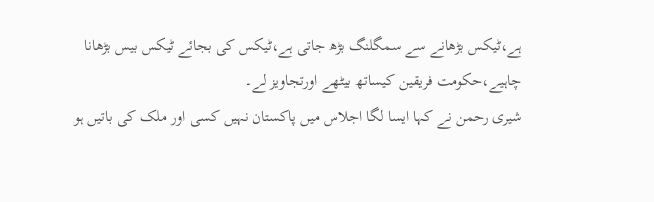ہے،ٹیکس بڑھانے سے سمگلنگ بڑھ جاتی ہے،ٹیکس کی بجائے ٹیکس بیس بڑھانا چاہیے،حکومت فریقین کیساتھ بیٹھے اورتجاویز لے۔
شیری رحمن نے کہا ایسا لگا اجلاس میں پاکستان نہیں کسی اور ملک کی باتیں ہو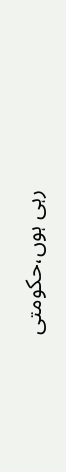رہی ہوں،حکومتی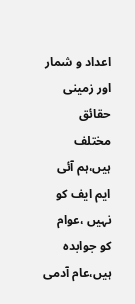اعداد و شمار اور زمینی حقائق مختلف ہیں،ہم آئی ایم ایف کو نہیں ،عوام کو جوابدہ ہیں،عام آدمی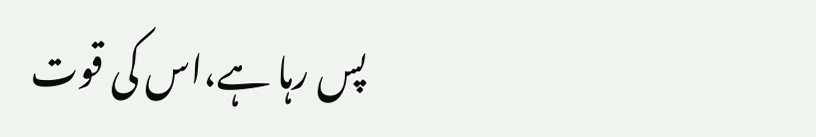پس رہا ہے،اس کی قوت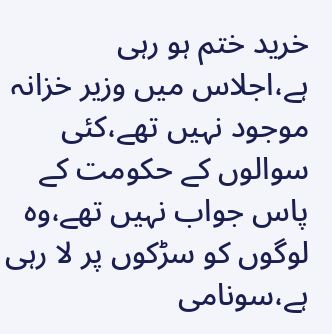خرید ختم ہو رہی ہے،اجلاس میں وزیر خزانہ موجود نہیں تھے،کئی سوالوں کے حکومت کے پاس جواب نہیں تھے،وہ لوگوں کو سڑکوں پر لا رہی ہے،سونامی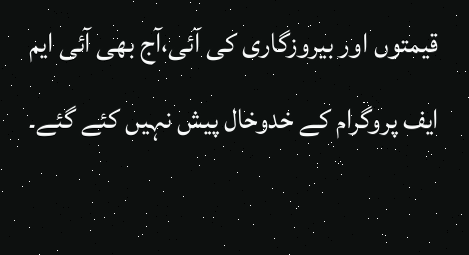قیمتوں اور بیروزگاری کی آئی،آج بھی آئی ایم ایف پروگرام کے خدوخال پیش نہیں کئے گئے۔